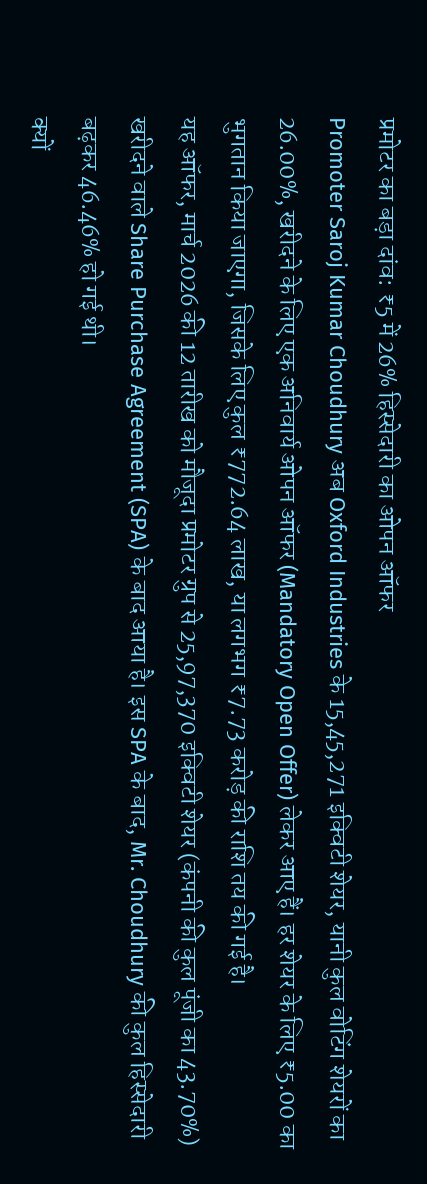प्रमोटर का बड़ा दांव: ₹5 में 26% हिस्सेदारी का ओपन ऑफर
Promoter Saroj Kumar Choudhury अब Oxford Industries के 15,45,271 इक्विटी शेयर, यानी कुल वोटिंग शेयरों का 26.00%, खरीदने के लिए एक अनिवार्य ओपन ऑफर (Mandatory Open Offer) लेकर आए हैं। हर शेयर के लिए ₹5.00 का भुगतान किया जाएगा, जिसके लिए कुल ₹772.64 लाख, या लगभग ₹7.73 करोड़ की राशि तय की गई है।
यह ऑफर, मार्च 2026 की 12 तारीख को मौजूदा प्रमोटर ग्रुप से 25,97,370 इक्विटी शेयर (कंपनी की कुल पूंजी का 43.70%) खरीदने वाले Share Purchase Agreement (SPA) के बाद आया है। इस SPA के बाद, Mr. Choudhury की कुल हिस्सेदारी बढ़कर 46.46% हो गई थी।
क्यों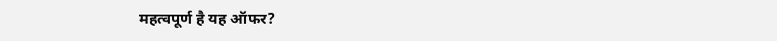महत्वपूर्ण है यह ऑफर?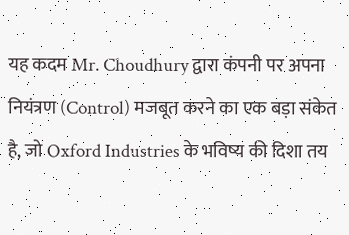यह कदम Mr. Choudhury द्वारा कंपनी पर अपना नियंत्रण (Control) मजबूत करने का एक बड़ा संकेत है, जो Oxford Industries के भविष्य की दिशा तय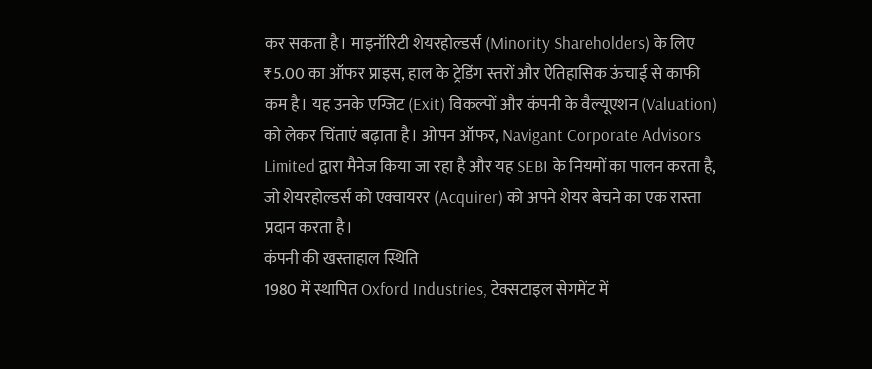कर सकता है। माइनॉरिटी शेयरहोल्डर्स (Minority Shareholders) के लिए ₹5.00 का ऑफर प्राइस, हाल के ट्रेडिंग स्तरों और ऐतिहासिक ऊंचाई से काफी कम है। यह उनके एग्जिट (Exit) विकल्पों और कंपनी के वैल्यूएशन (Valuation) को लेकर चिंताएं बढ़ाता है। ओपन ऑफर, Navigant Corporate Advisors Limited द्वारा मैनेज किया जा रहा है और यह SEBI के नियमों का पालन करता है, जो शेयरहोल्डर्स को एक्वायरर (Acquirer) को अपने शेयर बेचने का एक रास्ता प्रदान करता है।
कंपनी की खस्ताहाल स्थिति
1980 में स्थापित Oxford Industries, टेक्सटाइल सेगमेंट में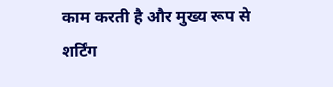काम करती है और मुख्य रूप से शर्टिंग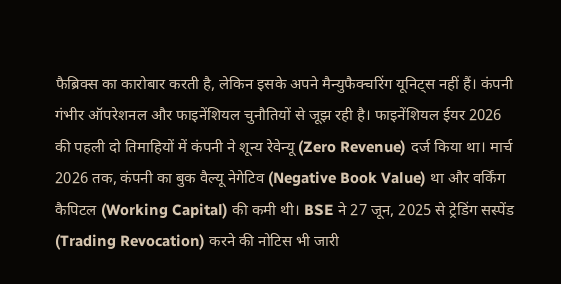फैब्रिक्स का कारोबार करती है, लेकिन इसके अपने मैन्युफैक्चरिंग यूनिट्स नहीं हैं। कंपनी गंभीर ऑपरेशनल और फाइनेंशियल चुनौतियों से जूझ रही है। फाइनेंशियल ईयर 2026 की पहली दो तिमाहियों में कंपनी ने शून्य रेवेन्यू (Zero Revenue) दर्ज किया था। मार्च 2026 तक, कंपनी का बुक वैल्यू नेगेटिव (Negative Book Value) था और वर्किंग कैपिटल (Working Capital) की कमी थी। BSE ने 27 जून, 2025 से ट्रेडिंग सस्पेंड (Trading Revocation) करने की नोटिस भी जारी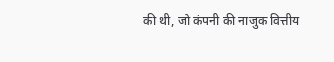की थी, जो कंपनी की नाजुक वित्तीय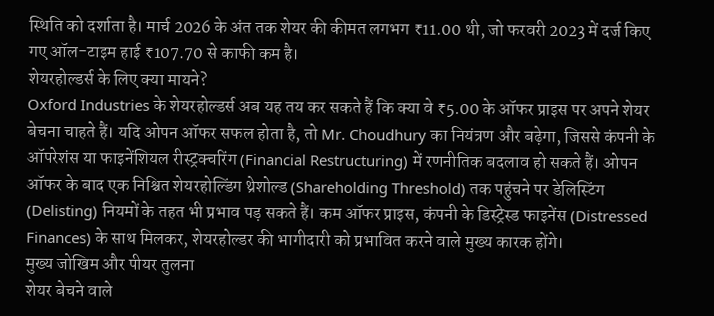स्थिति को दर्शाता है। मार्च 2026 के अंत तक शेयर की कीमत लगभग ₹11.00 थी, जो फरवरी 2023 में दर्ज किए गए ऑल-टाइम हाई ₹107.70 से काफी कम है।
शेयरहोल्डर्स के लिए क्या मायने?
Oxford Industries के शेयरहोल्डर्स अब यह तय कर सकते हैं कि क्या वे ₹5.00 के ऑफर प्राइस पर अपने शेयर बेचना चाहते हैं। यदि ओपन ऑफर सफल होता है, तो Mr. Choudhury का नियंत्रण और बढ़ेगा, जिससे कंपनी के ऑपरेशंस या फाइनेंशियल रीस्ट्रक्चरिंग (Financial Restructuring) में रणनीतिक बदलाव हो सकते हैं। ओपन ऑफर के बाद एक निश्चित शेयरहोल्डिंग थ्रेशोल्ड (Shareholding Threshold) तक पहुंचने पर डेलिस्टिंग (Delisting) नियमों के तहत भी प्रभाव पड़ सकते हैं। कम ऑफर प्राइस, कंपनी के डिस्ट्रेस्ड फाइनेंस (Distressed Finances) के साथ मिलकर, शेयरहोल्डर की भागीदारी को प्रभावित करने वाले मुख्य कारक होंगे।
मुख्य जोखिम और पीयर तुलना
शेयर बेचने वाले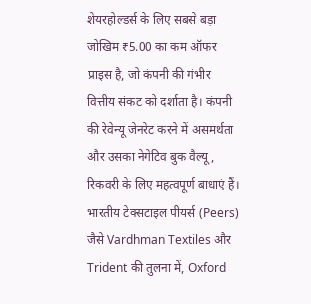शेयरहोल्डर्स के लिए सबसे बड़ा जोखिम ₹5.00 का कम ऑफर प्राइस है, जो कंपनी की गंभीर वित्तीय संकट को दर्शाता है। कंपनी की रेवेन्यू जेनरेट करने में असमर्थता और उसका नेगेटिव बुक वैल्यू, रिकवरी के लिए महत्वपूर्ण बाधाएं हैं। भारतीय टेक्सटाइल पीयर्स (Peers) जैसे Vardhman Textiles और Trident की तुलना में, Oxford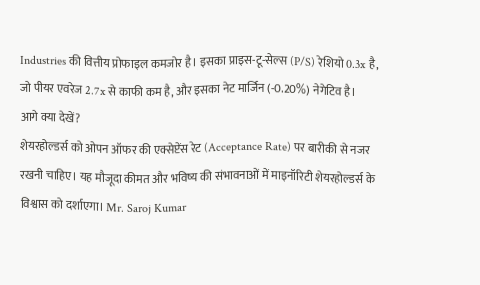Industries की वित्तीय प्रोफाइल कमजोर है। इसका प्राइस-टू-सेल्स (P/S) रेशियो 0.3x है, जो पीयर एवरेज 2.7x से काफी कम है, और इसका नेट मार्जिन (-0.20%) नेगेटिव है।
आगे क्या देखें?
शेयरहोल्डर्स को ओपन ऑफर की एक्सेप्टेंस रेट (Acceptance Rate) पर बारीकी से नजर रखनी चाहिए। यह मौजूदा कीमत और भविष्य की संभावनाओं में माइनॉरिटी शेयरहोल्डर्स के विश्वास को दर्शाएगा। Mr. Saroj Kumar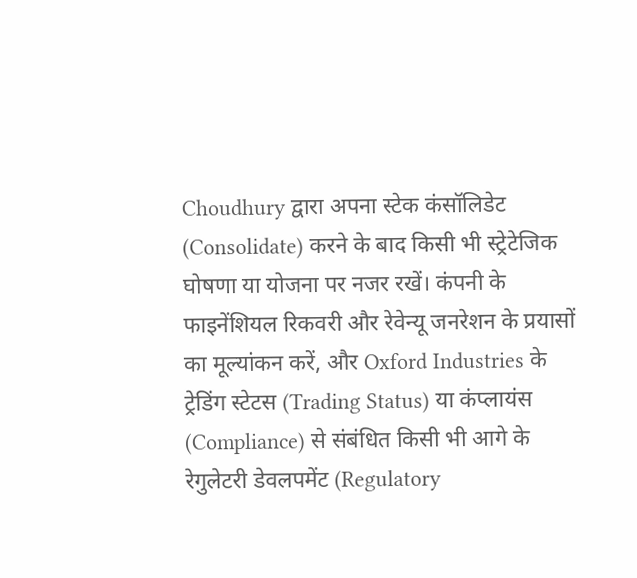Choudhury द्वारा अपना स्टेक कंसॉलिडेट (Consolidate) करने के बाद किसी भी स्ट्रेटेजिक घोषणा या योजना पर नजर रखें। कंपनी के फाइनेंशियल रिकवरी और रेवेन्यू जनरेशन के प्रयासों का मूल्यांकन करें, और Oxford Industries के ट्रेडिंग स्टेटस (Trading Status) या कंप्लायंस (Compliance) से संबंधित किसी भी आगे के रेगुलेटरी डेवलपमेंट (Regulatory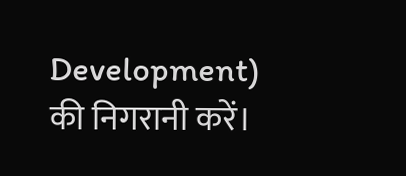Development) की निगरानी करें।